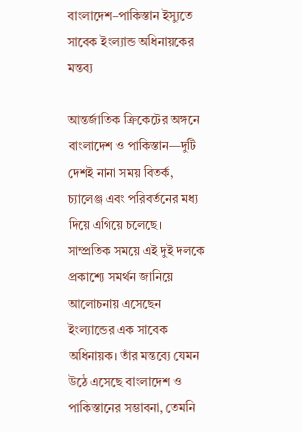বাংলাদেশ–পাকিস্তান ইস্যুতে সাবেক ইংল্যান্ড অধিনায়কের মন্তব্য

আন্তর্জাতিক ক্রিকেটের অঙ্গনে বাংলাদেশ ও পাকিস্তান—দুটি দেশই নানা সময় বিতর্ক, চ্যালেঞ্জ এবং পরিবর্তনের মধ্য দিয়ে এগিয়ে চলেছে। সাম্প্রতিক সময়ে এই দুই দলকে প্রকাশ্যে সমর্থন জানিয়ে আলোচনায় এসেছেন ইংল্যান্ডের এক সাবেক অধিনায়ক। তাঁর মন্তব্যে যেমন উঠে এসেছে বাংলাদেশ ও পাকিস্তানের সম্ভাবনা, তেমনি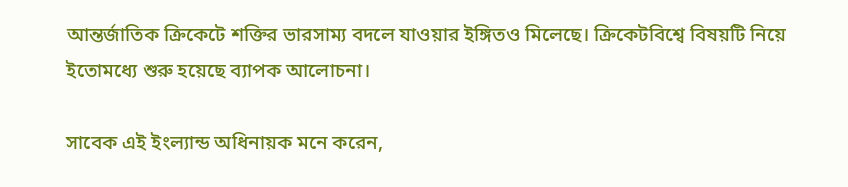আন্তর্জাতিক ক্রিকেটে শক্তির ভারসাম্য বদলে যাওয়ার ইঙ্গিতও মিলেছে। ক্রিকেটবিশ্বে বিষয়টি নিয়ে ইতোমধ্যে শুরু হয়েছে ব্যাপক আলোচনা।

সাবেক এই ইংল্যান্ড অধিনায়ক মনে করেন,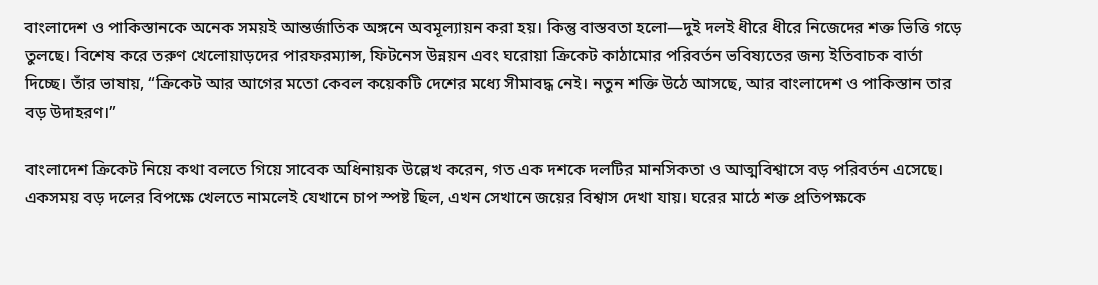বাংলাদেশ ও পাকিস্তানকে অনেক সময়ই আন্তর্জাতিক অঙ্গনে অবমূল্যায়ন করা হয়। কিন্তু বাস্তবতা হলো—দুই দলই ধীরে ধীরে নিজেদের শক্ত ভিত্তি গড়ে তুলছে। বিশেষ করে তরুণ খেলোয়াড়দের পারফরম্যান্স, ফিটনেস উন্নয়ন এবং ঘরোয়া ক্রিকেট কাঠামোর পরিবর্তন ভবিষ্যতের জন্য ইতিবাচক বার্তা দিচ্ছে। তাঁর ভাষায়, “ক্রিকেট আর আগের মতো কেবল কয়েকটি দেশের মধ্যে সীমাবদ্ধ নেই। নতুন শক্তি উঠে আসছে, আর বাংলাদেশ ও পাকিস্তান তার বড় উদাহরণ।”

বাংলাদেশ ক্রিকেট নিয়ে কথা বলতে গিয়ে সাবেক অধিনায়ক উল্লেখ করেন, গত এক দশকে দলটির মানসিকতা ও আত্মবিশ্বাসে বড় পরিবর্তন এসেছে। একসময় বড় দলের বিপক্ষে খেলতে নামলেই যেখানে চাপ স্পষ্ট ছিল, এখন সেখানে জয়ের বিশ্বাস দেখা যায়। ঘরের মাঠে শক্ত প্রতিপক্ষকে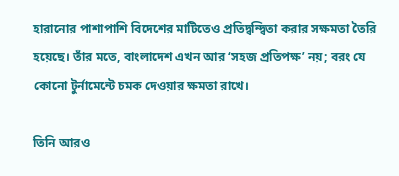হারানোর পাশাপাশি বিদেশের মাটিতেও প্রতিদ্বন্দ্বিতা করার সক্ষমতা তৈরি হয়েছে। তাঁর মতে, বাংলাদেশ এখন আর ‘সহজ প্রতিপক্ষ’ নয়; বরং যে কোনো টুর্নামেন্টে চমক দেওয়ার ক্ষমতা রাখে।

তিনি আরও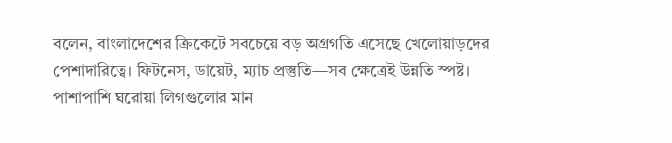বলেন, বাংলাদেশের ক্রিকেটে সবচেয়ে বড় অগ্রগতি এসেছে খেলোয়াড়দের পেশাদারিত্বে। ফিটনেস, ডায়েট, ম্যাচ প্রস্তুতি—সব ক্ষেত্রেই উন্নতি স্পষ্ট। পাশাপাশি ঘরোয়া লিগগুলোর মান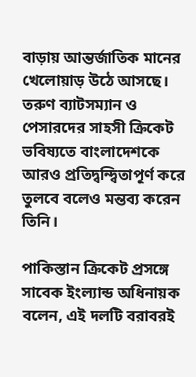বাড়ায় আন্তর্জাতিক মানের খেলোয়াড় উঠে আসছে। তরুণ ব্যাটসম্যান ও পেসারদের সাহসী ক্রিকেট ভবিষ্যতে বাংলাদেশকে আরও প্রতিদ্বন্দ্বিতাপূর্ণ করে তুলবে বলেও মন্তব্য করেন তিনি।

পাকিস্তান ক্রিকেট প্রসঙ্গে সাবেক ইংল্যান্ড অধিনায়ক বলেন, এই দলটি বরাবরই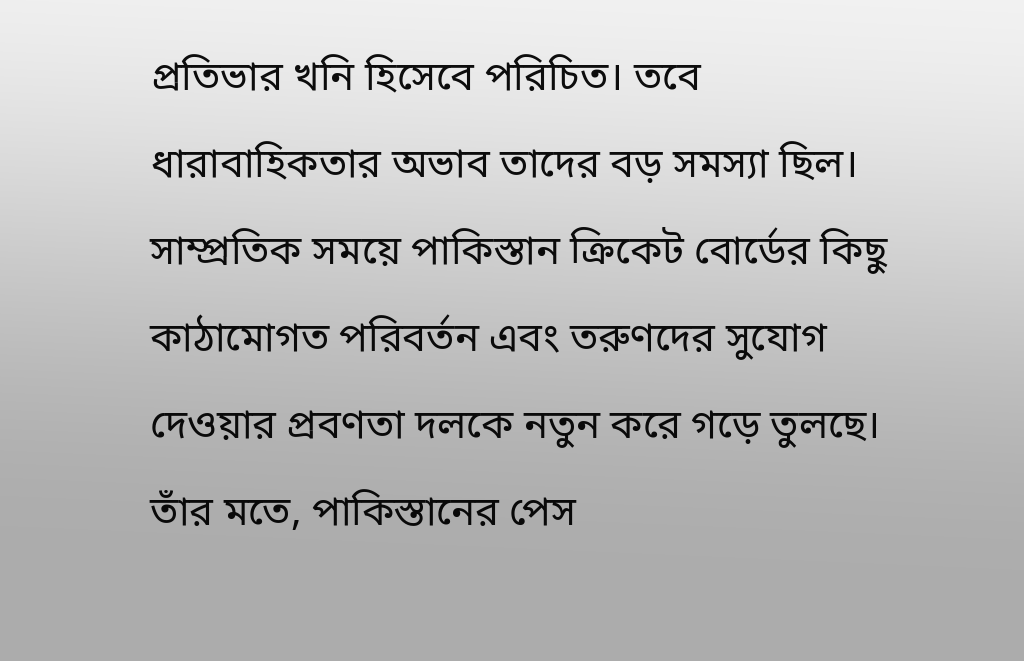প্রতিভার খনি হিসেবে পরিচিত। তবে ধারাবাহিকতার অভাব তাদের বড় সমস্যা ছিল। সাম্প্রতিক সময়ে পাকিস্তান ক্রিকেট বোর্ডের কিছু কাঠামোগত পরিবর্তন এবং তরুণদের সুযোগ দেওয়ার প্রবণতা দলকে নতুন করে গড়ে তুলছে। তাঁর মতে, পাকিস্তানের পেস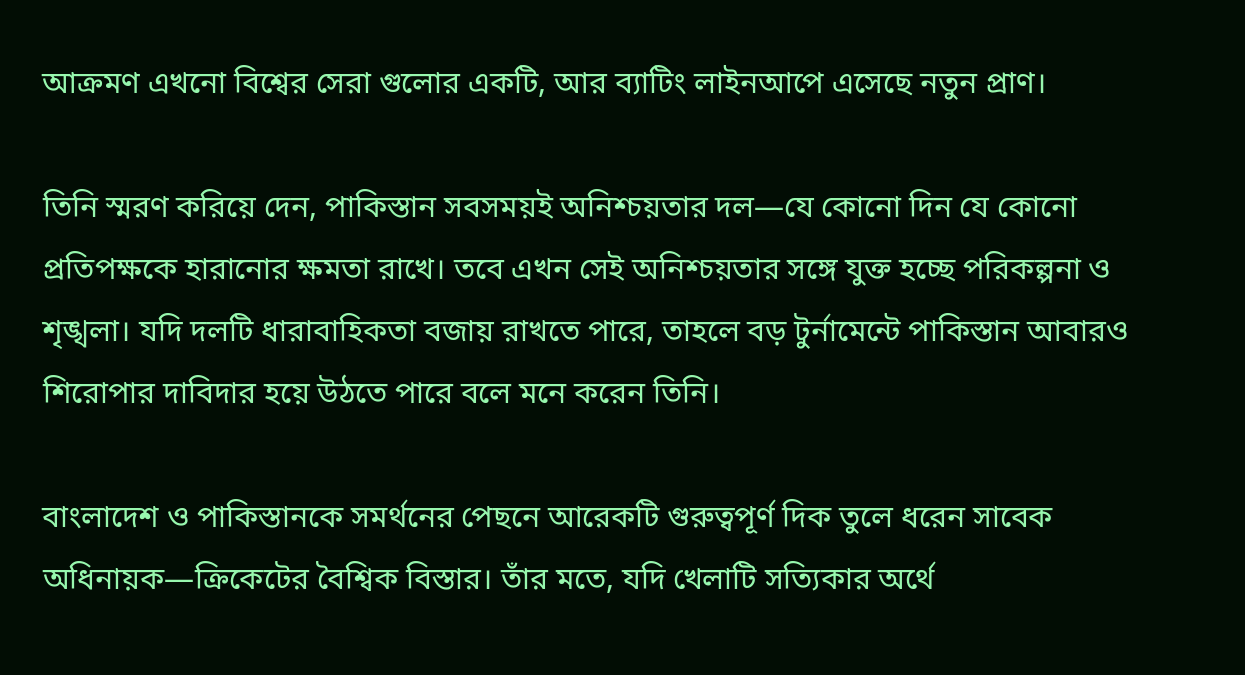আক্রমণ এখনো বিশ্বের সেরা গুলোর একটি, আর ব্যাটিং লাইনআপে এসেছে নতুন প্রাণ।

তিনি স্মরণ করিয়ে দেন, পাকিস্তান সবসময়ই অনিশ্চয়তার দল—যে কোনো দিন যে কোনো প্রতিপক্ষকে হারানোর ক্ষমতা রাখে। তবে এখন সেই অনিশ্চয়তার সঙ্গে যুক্ত হচ্ছে পরিকল্পনা ও শৃঙ্খলা। যদি দলটি ধারাবাহিকতা বজায় রাখতে পারে, তাহলে বড় টুর্নামেন্টে পাকিস্তান আবারও শিরোপার দাবিদার হয়ে উঠতে পারে বলে মনে করেন তিনি।

বাংলাদেশ ও পাকিস্তানকে সমর্থনের পেছনে আরেকটি গুরুত্বপূর্ণ দিক তুলে ধরেন সাবেক অধিনায়ক—ক্রিকেটের বৈশ্বিক বিস্তার। তাঁর মতে, যদি খেলাটি সত্যিকার অর্থে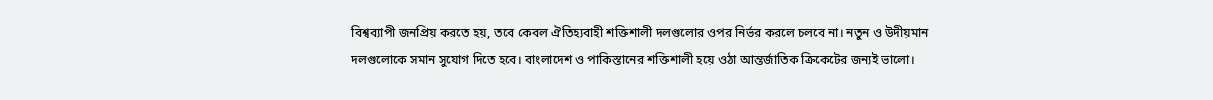বিশ্বব্যাপী জনপ্রিয় করতে হয়, তবে কেবল ঐতিহ্যবাহী শক্তিশালী দলগুলোর ওপর নির্ভর করলে চলবে না। নতুন ও উদীয়মান দলগুলোকে সমান সুযোগ দিতে হবে। বাংলাদেশ ও পাকিস্তানের শক্তিশালী হয়ে ওঠা আন্তর্জাতিক ক্রিকেটের জন্যই ভালো।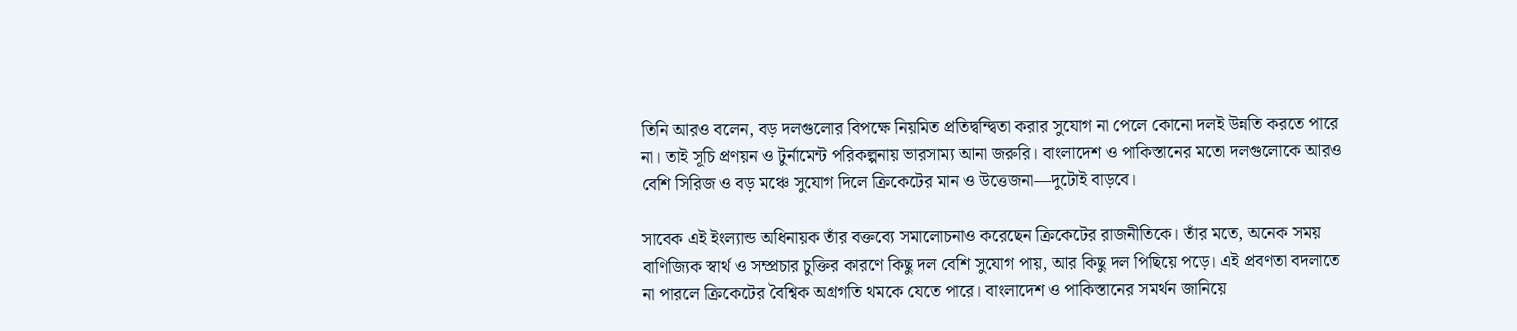তিনি আরও বলেন, বড় দলগুলোর বিপক্ষে নিয়মিত প্রতিদ্বন্দ্বিতা করার সুযোগ না পেলে কোনো দলই উন্নতি করতে পারে না। তাই সূচি প্রণয়ন ও টুর্নামেন্ট পরিকল্পনায় ভারসাম্য আনা জরুরি। বাংলাদেশ ও পাকিস্তানের মতো দলগুলোকে আরও বেশি সিরিজ ও বড় মঞ্চে সুযোগ দিলে ক্রিকেটের মান ও উত্তেজনা—দুটোই বাড়বে।

সাবেক এই ইংল্যান্ড অধিনায়ক তাঁর বক্তব্যে সমালোচনাও করেছেন ক্রিকেটের রাজনীতিকে। তাঁর মতে, অনেক সময় বাণিজ্যিক স্বার্থ ও সম্প্রচার চুক্তির কারণে কিছু দল বেশি সুযোগ পায়, আর কিছু দল পিছিয়ে পড়ে। এই প্রবণতা বদলাতে না পারলে ক্রিকেটের বৈশ্বিক অগ্রগতি থমকে যেতে পারে। বাংলাদেশ ও পাকিস্তানের সমর্থন জানিয়ে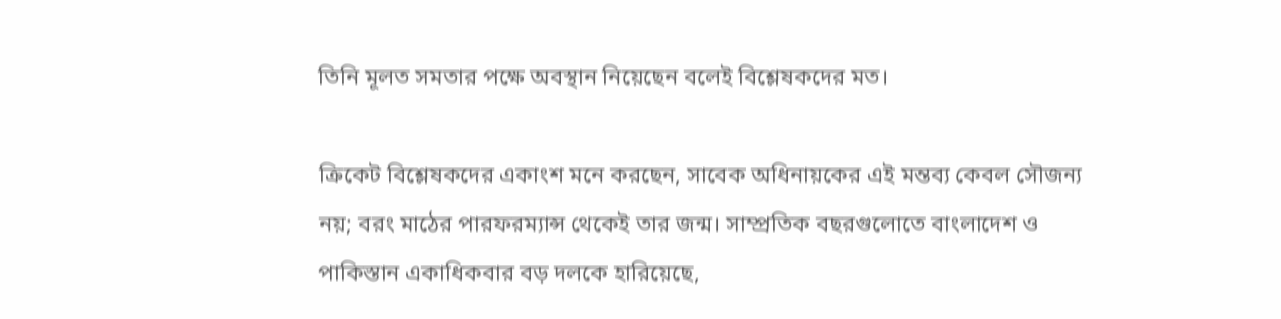তিনি মূলত সমতার পক্ষে অবস্থান নিয়েছেন বলেই বিশ্লেষকদের মত।

ক্রিকেট বিশ্লেষকদের একাংশ মনে করছেন, সাবেক অধিনায়কের এই মন্তব্য কেবল সৌজন্য নয়; বরং মাঠের পারফরম্যান্স থেকেই তার জন্ম। সাম্প্রতিক বছরগুলোতে বাংলাদেশ ও পাকিস্তান একাধিকবার বড় দলকে হারিয়েছে,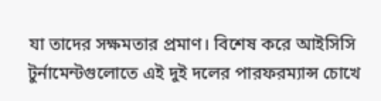যা তাদের সক্ষমতার প্রমাণ। বিশেষ করে আইসিসি টুর্নামেন্টগুলোতে এই দুই দলের পারফরম্যান্স চোখে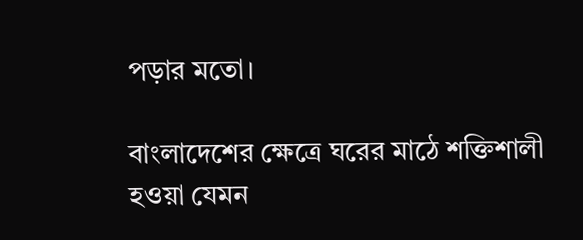পড়ার মতো।

বাংলাদেশের ক্ষেত্রে ঘরের মাঠে শক্তিশালী হওয়া যেমন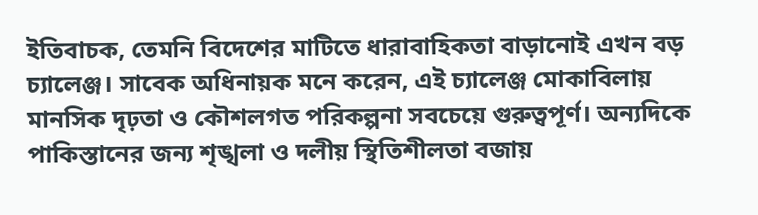ইতিবাচক, তেমনি বিদেশের মাটিতে ধারাবাহিকতা বাড়ানোই এখন বড় চ্যালেঞ্জ। সাবেক অধিনায়ক মনে করেন, এই চ্যালেঞ্জ মোকাবিলায় মানসিক দৃঢ়তা ও কৌশলগত পরিকল্পনা সবচেয়ে গুরুত্বপূর্ণ। অন্যদিকে পাকিস্তানের জন্য শৃঙ্খলা ও দলীয় স্থিতিশীলতা বজায়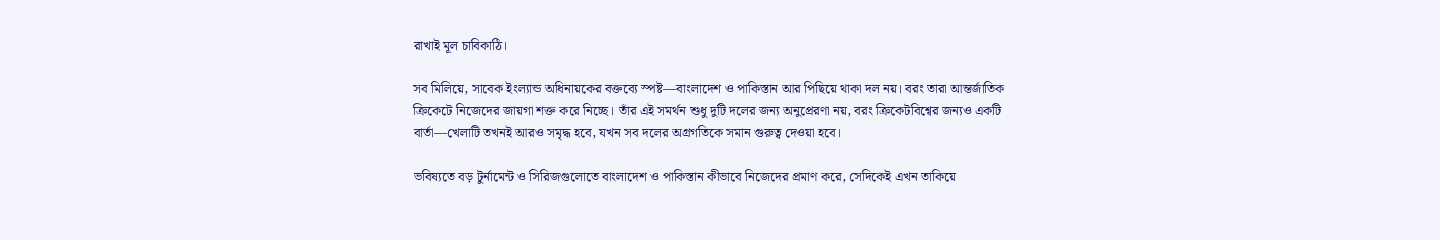রাখাই মূল চাবিকাঠি।

সব মিলিয়ে, সাবেক ইংল্যান্ড অধিনায়কের বক্তব্যে স্পষ্ট—বাংলাদেশ ও পাকিস্তান আর পিছিয়ে থাকা দল নয়। বরং তারা আন্তর্জাতিক ক্রিকেটে নিজেদের জায়গা শক্ত করে নিচ্ছে। তাঁর এই সমর্থন শুধু দুটি দলের জন্য অনুপ্রেরণা নয়, বরং ক্রিকেটবিশ্বের জন্যও একটি বার্তা—খেলাটি তখনই আরও সমৃদ্ধ হবে, যখন সব দলের অগ্রগতিকে সমান গুরুত্ব দেওয়া হবে।

ভবিষ্যতে বড় টুর্নামেন্ট ও সিরিজগুলোতে বাংলাদেশ ও পাকিস্তান কীভাবে নিজেদের প্রমাণ করে, সেদিকেই এখন তাকিয়ে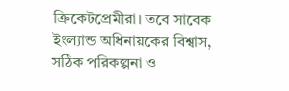ক্রিকেটপ্রেমীরা। তবে সাবেক ইংল্যান্ড অধিনায়কের বিশ্বাস, সঠিক পরিকল্পনা ও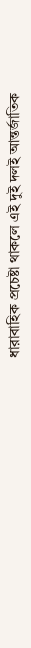ধারাবাহিক প্রচেষ্টা থাকলে এই দুই দলই আন্তর্জাতিক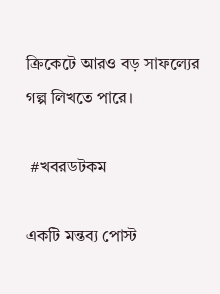ক্রিকেটে আরও বড় সাফল্যের গল্প লিখতে পারে।

 #খবরডটকম

একটি মন্তব্য পোস্ট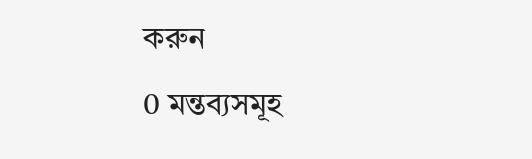করুন

0 মন্তব্যসমূহ